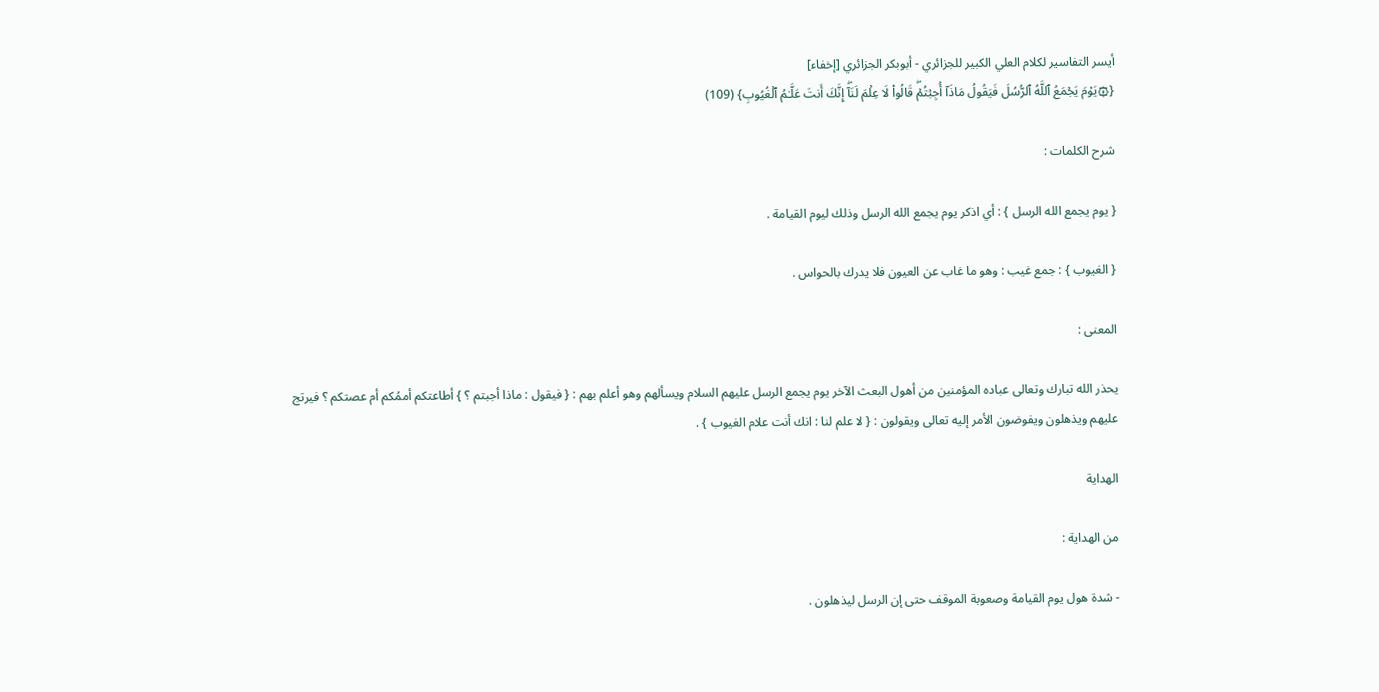أيسر التفاسير لكلام العلي الكبير للجزائري - أبوبكر الجزائري [إخفاء]
{۞يَوۡمَ يَجۡمَعُ ٱللَّهُ ٱلرُّسُلَ فَيَقُولُ مَاذَآ أُجِبۡتُمۡۖ قَالُواْ لَا عِلۡمَ لَنَآۖ إِنَّكَ أَنتَ عَلَّـٰمُ ٱلۡغُيُوبِ} (109)

شرح الكلمات :

{ يوم يجمع الله الرسل } : أي اذكر يوم يجمع الله الرسل وذلك ليوم القيامة .

{ الغيوب } : جمع غيب : وهو ما غاب عن العيون فلا يدرك بالحواس .

المعنى :

يحذر الله تبارك وتعالى عباده المؤمنين من أهول البعث الآخر يوم يجمع الرسل عليهم السلام ويسألهم وهو أعلم بهم : { فيقول : ماذا أجبتم ؟ } أطاعتكم أممُكم أم عصتكم ؟ فيرتج عليهم ويذهلون ويفوضون الأمر إليه تعالى ويقولون : { لا علم لنا : انك أنت علام الغيوب } .

الهداية

من الهداية :

- شدة هول يوم القيامة وصعوبة الموقف حتى إن الرسل ليذهلون .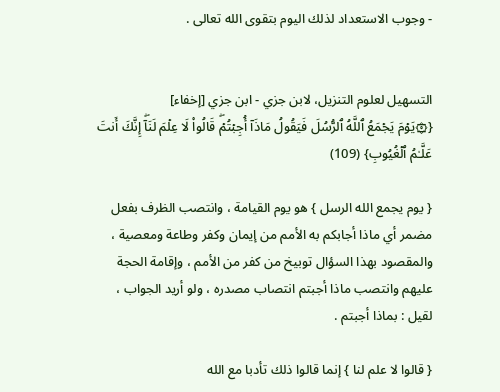- وجوب الاستعداد لذلك اليوم بتقوى الله تعالى .


التسهيل لعلوم التنزيل، لابن جزي - ابن جزي [إخفاء]
{۞يَوۡمَ يَجۡمَعُ ٱللَّهُ ٱلرُّسُلَ فَيَقُولُ مَاذَآ أُجِبۡتُمۡۖ قَالُواْ لَا عِلۡمَ لَنَآۖ إِنَّكَ أَنتَ عَلَّـٰمُ ٱلۡغُيُوبِ} (109)

{ يوم يجمع الله الرسل } هو يوم القيامة ، وانتصب الظرف بفعل مضمر أي ماذا أجابكم به الأمم من إيمان وكفر وطاعة ومعصية ، والمقصود بهذا السؤال توبيخ من كفر من الأمم ، وإقامة الحجة عليهم وانتصب ماذا أجبتم انتصاب مصدره ، ولو أريد الجواب ، لقيل : بماذا أجبتم .

{ قالوا لا علم لنا } إنما قالوا ذلك تأدبا مع الله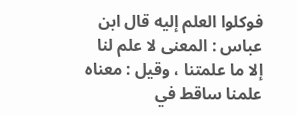فوكلوا العلم إليه قال ابن عباس : المعنى لا علم لنا إلا ما علمتنا ، وقيل : معناه علمنا ساقط في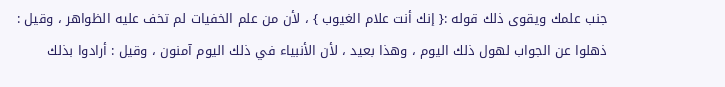جنب علمك ويقوى ذلك قوله :{ إنك أنت علام الغيوب } ، لأن من علم الخفيات لم تخف عليه الظواهر ، وقيل : ذهلوا عن الجواب لهول ذلك اليوم ، وهذا بعيد ، لأن الأنبياء في ذلك اليوم آمنون ، وقيل : أرادوا بذلك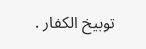توبيخ الكفار .